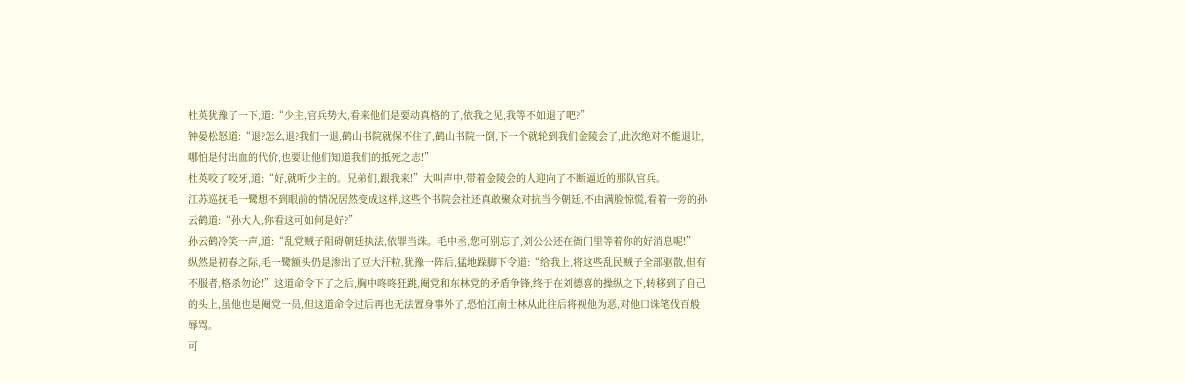杜英犹豫了一下,道:“少主,官兵势大,看来他们是要动真格的了,依我之见,我等不如退了吧?”
钟晏松怒道:“退?怎么退?我们一退,鹤山书院就保不住了,鹤山书院一倒,下一个就轮到我们金陵会了,此次绝对不能退让,哪怕是付出血的代价,也要让他们知道我们的抵死之志!”
杜英咬了咬牙,道:“好,就听少主的。兄弟们,跟我来!”大叫声中,带着金陵会的人迎向了不断逼近的那队官兵。
江苏巡抚毛一鹭想不到眼前的情况居然变成这样,这些个书院会社还真敢聚众对抗当今朝廷,不由满脸惊慌,看着一旁的孙云鹤道:“孙大人,你看这可如何是好?”
孙云鹤冷笑一声,道:“乱党贼子阻碍朝廷执法,依罪当诛。毛中丞,您可别忘了,刘公公还在衙门里等着你的好消息呢!”
纵然是初春之际,毛一鹭额头仍是渗出了豆大汗粒,犹豫一阵后,猛地跺脚下令道:“给我上,将这些乱民贼子全部驱散,但有不服者,格杀勿论!”这道命令下了之后,胸中咚咚狂跳,阉党和东林党的矛盾争锋,终于在刘德喜的操纵之下,转移到了自己的头上,虽他也是阉党一员,但这道命令过后再也无法置身事外了,恐怕江南士林从此往后将视他为恶,对他口诛笔伐百般辱骂。
可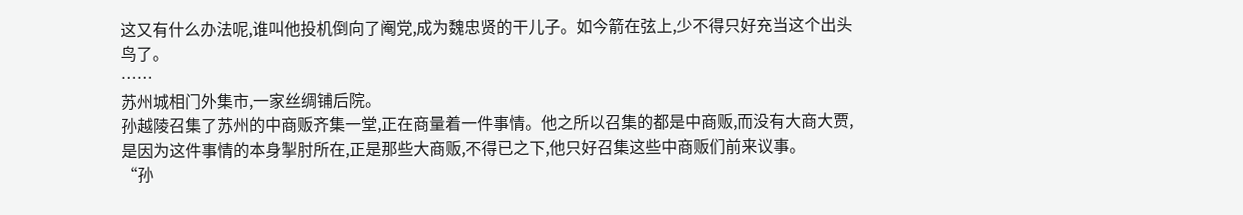这又有什么办法呢,谁叫他投机倒向了阉党,成为魏忠贤的干儿子。如今箭在弦上,少不得只好充当这个出头鸟了。
……
苏州城相门外集市,一家丝绸铺后院。
孙越陵召集了苏州的中商贩齐集一堂,正在商量着一件事情。他之所以召集的都是中商贩,而没有大商大贾,是因为这件事情的本身掣肘所在,正是那些大商贩,不得已之下,他只好召集这些中商贩们前来议事。
“孙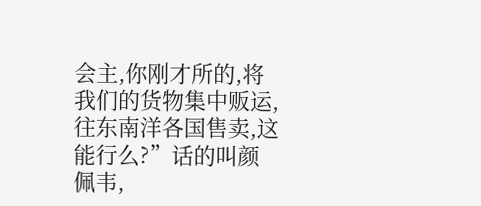会主,你刚才所的,将我们的货物集中贩运,往东南洋各国售卖,这能行么?”话的叫颜佩韦,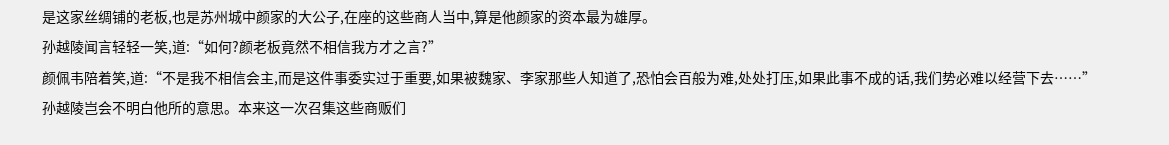是这家丝绸铺的老板,也是苏州城中颜家的大公子,在座的这些商人当中,算是他颜家的资本最为雄厚。
孙越陵闻言轻轻一笑,道:“如何?颜老板竟然不相信我方才之言?”
颜佩韦陪着笑,道:“不是我不相信会主,而是这件事委实过于重要,如果被魏家、李家那些人知道了,恐怕会百般为难,处处打压,如果此事不成的话,我们势必难以经营下去……”
孙越陵岂会不明白他所的意思。本来这一次召集这些商贩们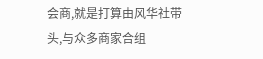会商,就是打算由风华社带头,与众多商家合组